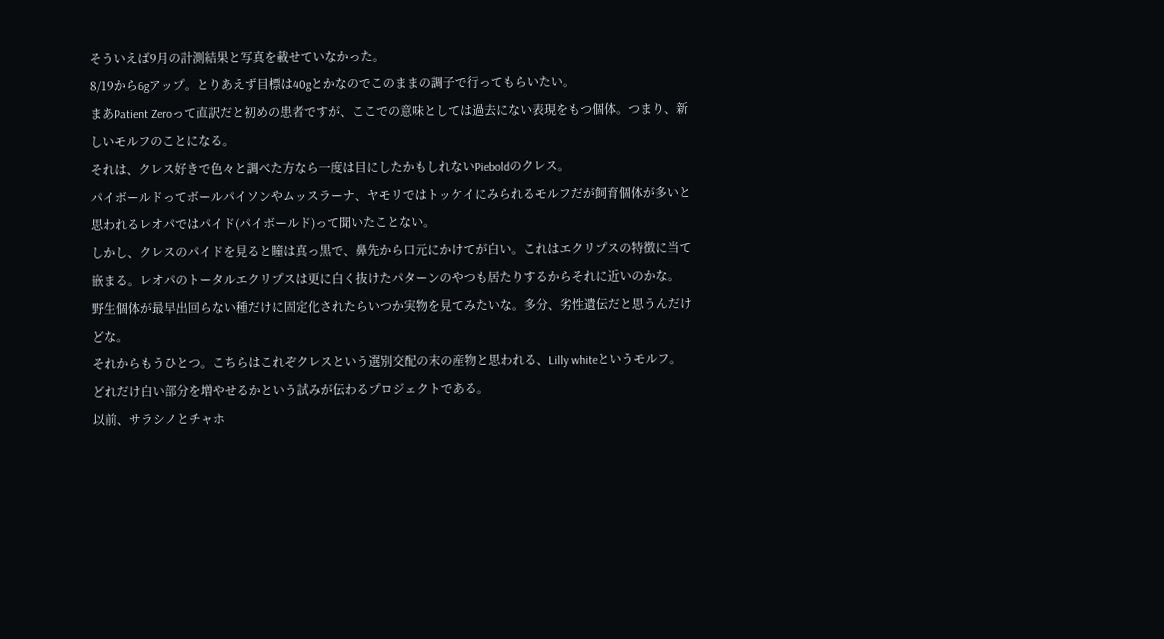そういえば9月の計測結果と写真を載せていなかった。
8/19から6gアップ。とりあえず目標は40gとかなのでこのままの調子で行ってもらいたい。
まあPatient Zeroって直訳だと初めの患者ですが、ここでの意味としては過去にない表現をもつ個体。つまり、新しいモルフのことになる。
それは、クレス好きで色々と調べた方なら一度は目にしたかもしれないPieboldのクレス。
パイボールドってボールパイソンやムッスラーナ、ヤモリではトッケイにみられるモルフだが飼育個体が多いと思われるレオパではパイド(パイボールド)って聞いたことない。
しかし、クレスのパイドを見ると瞳は真っ黒で、鼻先から口元にかけてが白い。これはエクリプスの特徴に当て嵌まる。レオパのトータルエクリプスは更に白く抜けたパターンのやつも居たりするからそれに近いのかな。
野生個体が最早出回らない種だけに固定化されたらいつか実物を見てみたいな。多分、劣性遺伝だと思うんだけどな。
それからもうひとつ。こちらはこれぞクレスという選別交配の末の産物と思われる、Lilly whiteというモルフ。
どれだけ白い部分を増やせるかという試みが伝わるプロジェクトである。
以前、サラシノとチャホ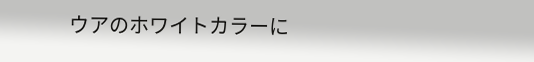ウアのホワイトカラーに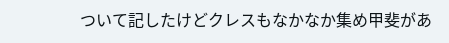ついて記したけどクレスもなかなか集め甲斐があ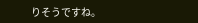りそうですね。